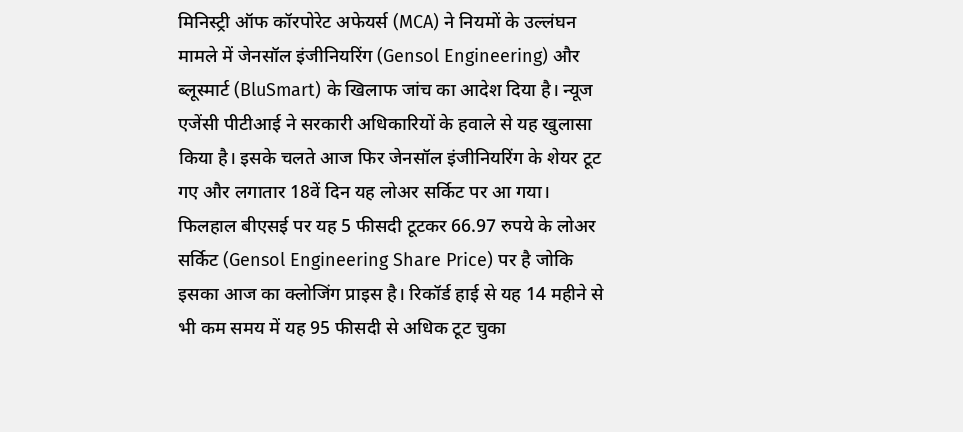मिनिस्ट्री ऑफ कॉरपोरेट अफेयर्स (MCA) ने नियमों के उल्लंघन मामले में जेनसॉल इंजीनियरिंग (Gensol Engineering) और ब्लूस्मार्ट (BluSmart) के खिलाफ जांच का आदेश दिया है। न्यूज एजेंसी पीटीआई ने सरकारी अधिकारियों के हवाले से यह खुलासा किया है। इसके चलते आज फिर जेनसॉल इंजीनियरिंग के शेयर टूट गए और लगातार 18वें दिन यह लोअर सर्किट पर आ गया। फिलहाल बीएसई पर यह 5 फीसदी टूटकर 66.97 रुपये के लोअर सर्किट (Gensol Engineering Share Price) पर है जोकि इसका आज का क्लोजिंग प्राइस है। रिकॉर्ड हाई से यह 14 महीने से भी कम समय में यह 95 फीसदी से अधिक टूट चुका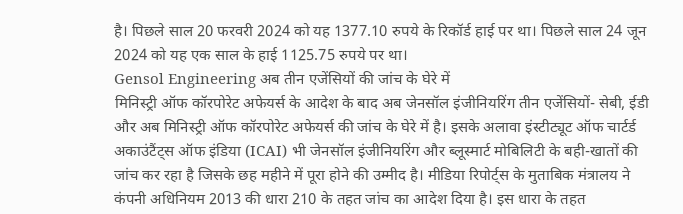है। पिछले साल 20 फरवरी 2024 को यह 1377.10 रुपये के रिकॉर्ड हाई पर था। पिछले साल 24 जून 2024 को यह एक साल के हाई 1125.75 रुपये पर था।
Gensol Engineering अब तीन एजेंसियों की जांच के घेरे में
मिनिस्ट्री ऑफ कॉरपोरेट अफेयर्स के आदेश के बाद अब जेनसॉल इंजीनियरिंग तीन एजेंसियों- सेबी, ईडी और अब मिनिस्ट्री ऑफ कॉरपोरेट अफेयर्स की जांच के घेरे में है। इसके अलावा इंस्टीट्यूट ऑफ चार्टर्ड अकाउंटैंट्स ऑफ इंडिया (ICAI) भी जेनसॉल इंजीनियरिंग और ब्लूस्मार्ट मोबिलिटी के बही-खातों की जांच कर रहा है जिसके छह महीने में पूरा होने की उम्मीद है। मीडिया रिपोर्ट्स के मुताबिक मंत्रालय ने कंपनी अधिनियम 2013 की धारा 210 के तहत जांच का आदेश दिया है। इस धारा के तहत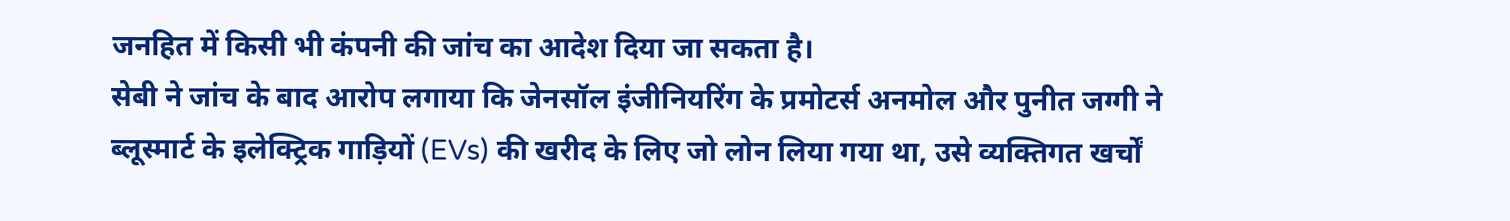जनहित में किसी भी कंपनी की जांच का आदेश दिया जा सकता है।
सेबी ने जांच के बाद आरोप लगाया कि जेनसॉल इंजीनियरिंग के प्रमोटर्स अनमोल और पुनीत जग्गी ने ब्लूस्मार्ट के इलेक्ट्रिक गाड़ियों (EVs) की खरीद के लिए जो लोन लिया गया था, उसे व्यक्तिगत खर्चों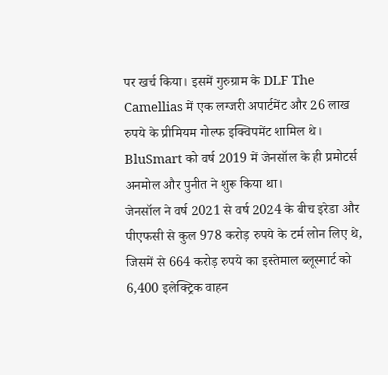पर खर्च किया। इसमें गुरुग्राम के DLF The Camellias में एक लग्जरी अपार्टमेंट और 26 लाख रुपये के प्रीमियम गोल्फ इक्विपमेंट शामिल थे। BluSmart को वर्ष 2019 में जेनसॉल के ही प्रमोटर्स अनमोल और पुनीत ने शुरू किया था।
जेनसॉल ने वर्ष 2021 से वर्ष 2024 के बीच इरेडा और पीएफसी से कुल 978 करोड़ रुपये के टर्म लोन लिए थे, जिसमें से 664 करोड़ रुपये का इस्तेमाल ब्लूस्मार्ट को 6,400 इलेक्ट्रिक वाहन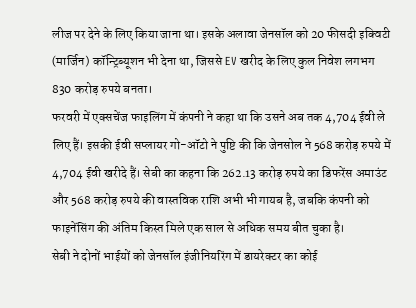लीज पर देने के लिए किया जाना था। इसके अलावा जेनसॉल को 20 फीसदी इक्विटी (मार्जिन) कॉन्ट्रिब्यूशन भी देना था, जिससे EV खरीद के लिए कुल निवेश लगभग 830 करोड़ रुपये बनता।
फरवरी में एक्सचेंज फाइलिंग में कंपनी ने कहा था कि उसने अब तक 4,704 ईवी ले लिए हैं। इसकी ईवी सप्लायर गो-ऑटो ने पुष्टि की कि जेनसोल ने 568 करोड़ रुपये में 4,704 ईवी खरीदे हैं। सेबी का कहना कि 262.13 करोड़ रुपये का डिफरेंस अमाउंट और 568 करोड़ रुपये की वास्तविक राशि अभी भी गायब है, जबकि कंपनी को फाइनेंसिंग की अंतिम किस्त मिले एक साल से अधिक समय बीत चुका है।
सेबी ने दोनों भाईयों को जेनसॉल इंजीनियरिंग में डायरेक्टर का कोई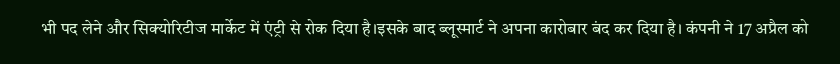भी पद लेने और सिक्योरिटीज मार्केट में एंट्री से रोक दिया है।इसके बाद ब्लूस्मार्ट ने अपना कारोबार बंद कर दिया है। कंपनी ने 17 अप्रैल को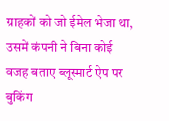ग्राहकों को जो ईमेल भेजा था, उसमें कंपनी ने बिना कोई वजह बताए ब्लूस्मार्ट ऐप पर बुकिंग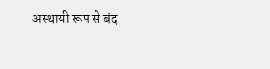अस्थायी रूप से बंद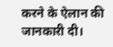करने के ऐलान की जानकारी दी।